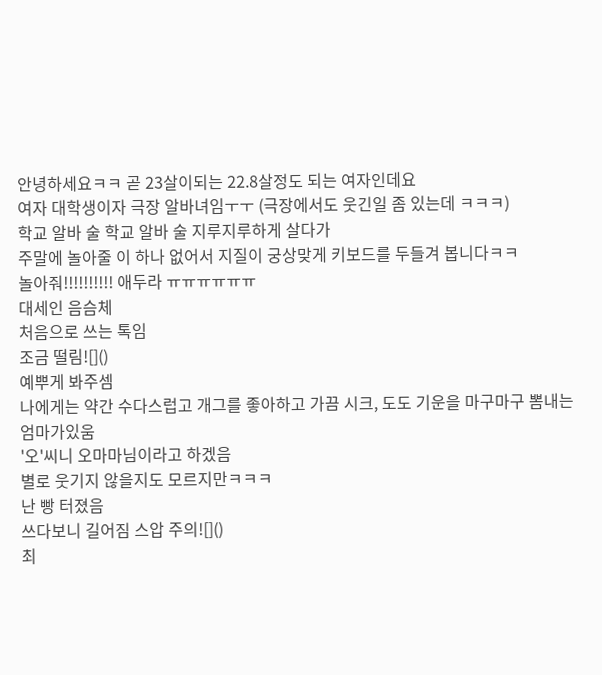안녕하세요ㅋㅋ 곧 23살이되는 22.8살정도 되는 여자인데요
여자 대학생이자 극장 알바녀임ㅜㅜ (극장에서도 웃긴일 좀 있는데 ㅋㅋㅋ)
학교 알바 술 학교 알바 술 지루지루하게 살다가
주말에 놀아줄 이 하나 없어서 지질이 궁상맞게 키보드를 두들겨 봅니다ㅋㅋ
놀아줘!!!!!!!!!! 애두라 ㅠㅠㅠㅠㅠㅠ
대세인 음슴체
처음으로 쓰는 톡임
조금 떨림![]()
예뿌게 봐주셈
나에게는 약간 수다스럽고 개그를 좋아하고 가끔 시크, 도도 기운을 마구마구 뽐내는 엄마가있움
'오'씨니 오마마님이라고 하겠음
별로 웃기지 않을지도 모르지만ㅋㅋㅋ
난 빵 터졌음
쓰다보니 길어짐 스압 주의![]()
최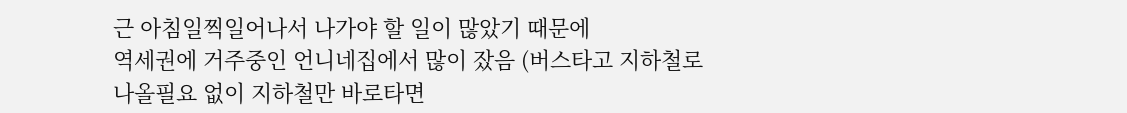근 아침일찍일어나서 나가야 할 일이 많았기 때문에
역세권에 거주중인 언니네집에서 많이 잤음 (버스타고 지하철로 나올필요 없이 지하철만 바로타면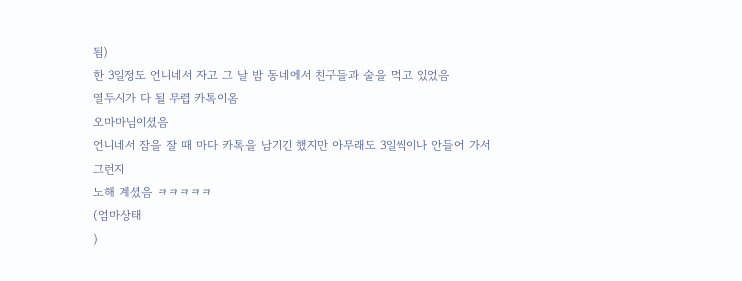됨)
한 3일정도 언니네서 자고 그 날 밤 동네에서 친구들과 술을 먹고 있었음
열두시가 다 될 무렵 카톡이옴
오마마님이셨음
언니네서 잠을 잘 때 마다 카톡을 남기긴 했지만 아무래도 3일씩이나 안들어 가서 그런지
노해 계셨음 ㅋㅋㅋㅋㅋ
(엄마상태
)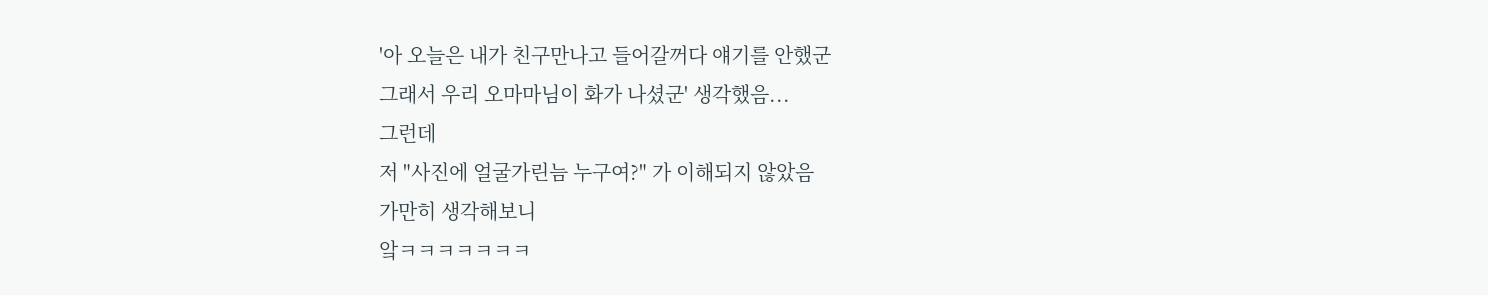'아 오늘은 내가 친구만나고 들어갈꺼다 얘기를 안했군
그래서 우리 오마마님이 화가 나셨군' 생각했음...
그런데
저 "사진에 얼굴가린늠 누구여?" 가 이해되지 않았음
가만히 생각해보니
앜ㅋㅋㅋㅋㅋㅋㅋ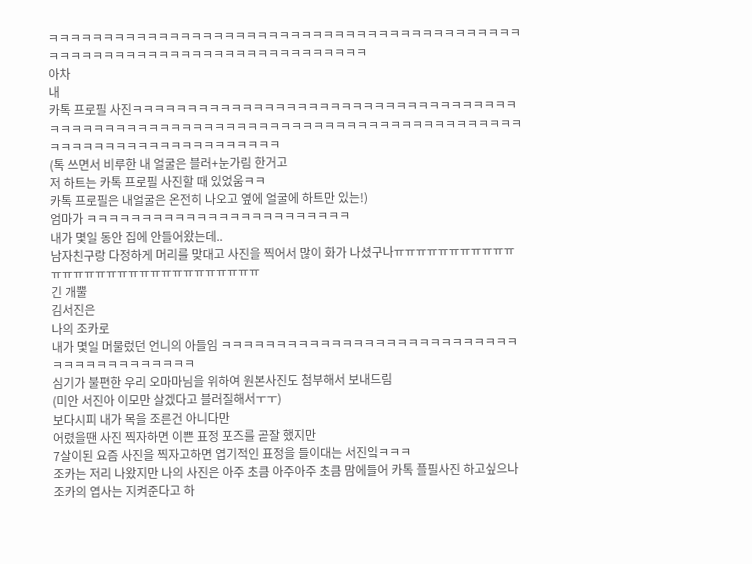ㅋㅋㅋㅋㅋㅋㅋㅋㅋㅋㅋㅋㅋㅋㅋㅋㅋㅋㅋㅋㅋㅋㅋㅋㅋㅋㅋㅋㅋㅋㅋㅋㅋㅋㅋㅋㅋㅋㅋㅋㅋㅋㅋㅋㅋㅋㅋㅋㅋㅋㅋㅋㅋㅋㅋㅋㅋㅋㅋㅋㅋㅋㅋㅋㅋㅋㅋㅋㅋㅋㅋㅋ
아차
내
카톡 프로필 사진ㅋㅋㅋㅋㅋㅋㅋㅋㅋㅋㅋㅋㅋㅋㅋㅋㅋㅋㅋㅋㅋㅋㅋㅋㅋㅋㅋㅋㅋㅋㅋㅋㅋㅋㅋㅋㅋㅋㅋㅋㅋㅋㅋㅋㅋㅋㅋㅋㅋㅋㅋㅋㅋㅋㅋㅋㅋㅋㅋㅋㅋㅋㅋㅋㅋㅋㅋㅋㅋㅋㅋㅋㅋㅋㅋㅋㅋㅋㅋㅋㅋㅋㅋㅋㅋㅋㅋㅋㅋㅋㅋㅋㅋㅋㅋㅋㅋㅋㅋ
(톡 쓰면서 비루한 내 얼굴은 블러+눈가림 한거고
저 하트는 카톡 프로필 사진할 때 있었움ㅋㅋ
카톡 프로필은 내얼굴은 온전히 나오고 옆에 얼굴에 하트만 있는!)
엄마가 ㅋㅋㅋㅋㅋㅋㅋㅋㅋㅋㅋㅋㅋㅋㅋㅋㅋㅋㅋㅋㅋㅋㅋㅋ
내가 몇일 동안 집에 안들어왔는데..
남자친구랑 다정하게 머리를 맞대고 사진을 찍어서 많이 화가 나셨구나ㅠㅠㅠㅠㅠㅠㅠㅠㅠㅠㅠㅠㅠㅠㅠㅠㅠㅠㅠㅠㅠㅠㅠㅠㅠㅠㅠㅠㅠㅠ
긴 개뿔
김서진은
나의 조카로
내가 몇일 머물렀던 언니의 아들임 ㅋㅋㅋㅋㅋㅋㅋㅋㅋㅋㅋㅋㅋㅋㅋㅋㅋㅋㅋㅋㅋㅋㅋㅋㅋㅋㅋㅋㅋㅋㅋㅋㅋㅋㅋㅋㅋㅋㅋㅋ
심기가 불편한 우리 오마마님을 위하여 원본사진도 첨부해서 보내드림
(미안 서진아 이모만 살겠다고 블러질해서ㅜㅜ)
보다시피 내가 목을 조른건 아니다만
어렸을땐 사진 찍자하면 이쁜 표정 포즈를 곧잘 했지만
7살이된 요즘 사진을 찍자고하면 엽기적인 표정을 들이대는 서진잌ㅋㅋㅋ
조카는 저리 나왔지만 나의 사진은 아주 초큼 아주아주 초큼 맘에들어 카톡 플필사진 하고싶으나
조카의 엽사는 지켜준다고 하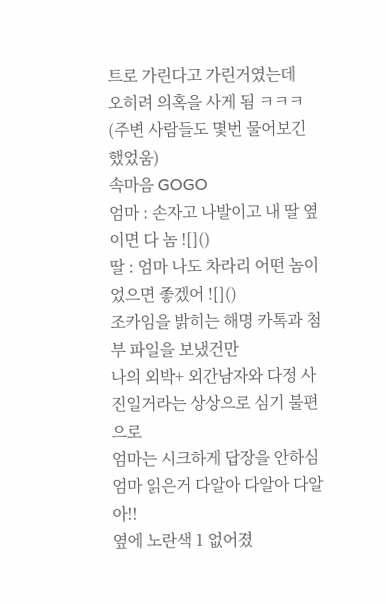트로 가린다고 가린거였는데
오히려 의혹을 사게 됨 ㅋㅋㅋ
(주변 사람들도 몇번 물어보긴 했었움)
속마음 GOGO
엄마 : 손자고 나발이고 내 딸 옆이면 다 놈 ![]()
딸 : 엄마 나도 차라리 어떤 놈이었으면 좋겠어 ![]()
조카임을 밝히는 해명 카톡과 첨부 파일을 보냈건만
나의 외박+ 외간남자와 다정 사진일거라는 상상으로 심기 불편으로
엄마는 시크하게 답장을 안하심
엄마 읽은거 다알아 다알아 다알아!!
옆에 노란색 1 없어졌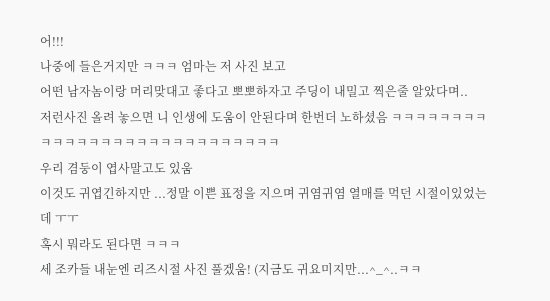어!!!
나중에 들은거지만 ㅋㅋㅋ 엄마는 저 사진 보고
어떤 남자놈이랑 머리맞대고 좋다고 뽀뽀하자고 주딩이 내밀고 찍은줄 알았다며..
저런사진 올려 놓으면 니 인생에 도움이 안된다며 한번더 노하셨음 ㅋㅋㅋㅋㅋㅋㅋㅋㅋㅋㅋㅋㅋㅋㅋㅋㅋㅋㅋㅋㅋㅋㅋㅋㅋㅋㅋㅋ
우리 겸둥이 엽사말고도 있움
이것도 귀엽긴하지만 ...정말 이쁜 표정을 지으며 귀염귀염 열매를 먹던 시절이있었는데 ㅜㅜ
혹시 뭐라도 된다면 ㅋㅋㅋ
세 조카들 내눈엔 리즈시절 사진 풀겠움! (지금도 귀요미지만...^_^..ㅋㅋ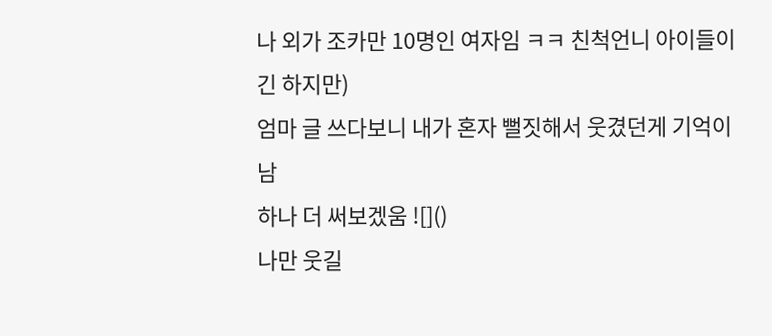나 외가 조카만 10명인 여자임 ㅋㅋ 친척언니 아이들이긴 하지만)
엄마 글 쓰다보니 내가 혼자 뻘짓해서 웃겼던게 기억이남
하나 더 써보겠움 ![]()
나만 웃길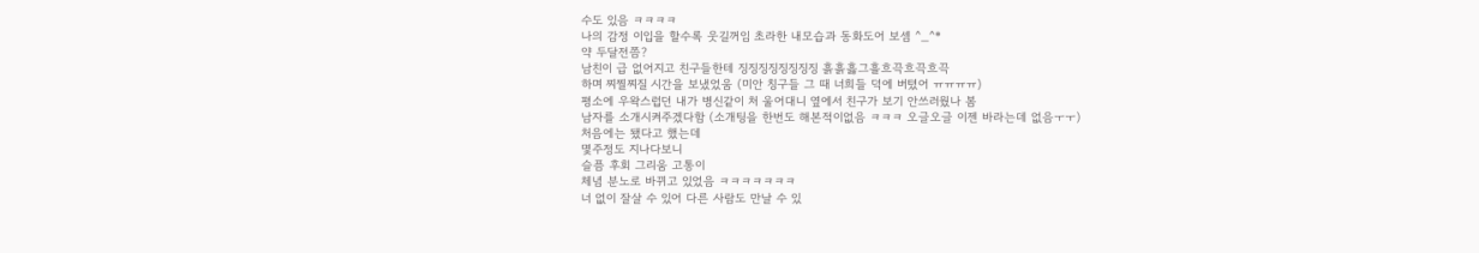수도 있음 ㅋㅋㅋㅋ
나의 감정 이입을 할수록 웃길꺼임 초라한 내모습과 동화도어 보셈 ^_^*
약 두달전쯤?
남친이 급 없어지고 친구들한테 징징징징징징징징 흙흙흟그흘흐끅흐끅흐끅
하며 찌찔찌질 시간을 보냈었움 (미안 칭구들 그 때 너희들 덕에 버텼어 ㅠㅠㅠㅠ)
평소에 우왁스럽던 내가 병신같이 처 울어대니 옆에서 친구가 보기 안쓰러웠나 봄
남자를 소개시켜주겠다함 (소개팅을 한번도 해본적이없음 ㅋㅋㅋ 오글오글 이젠 바라는데 없음ㅜㅜ)
처음에는 됐다고 했는데
몇주정도 지나다보니
슬픔 후회 그리움 고통이
체념 분노로 바뀌고 있었음 ㅋㅋㅋㅋㅋㅋㅋ
너 없이 잘살 수 있어 다른 사람도 만날 수 있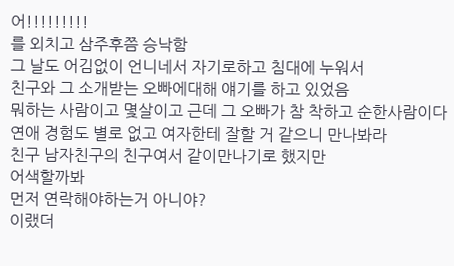어!!!!!!!!!
를 외치고 삼주후쯤 승낙함
그 날도 어김없이 언니네서 자기로하고 침대에 누워서
친구와 그 소개받는 오빠에대해 얘기를 하고 있었음
뭐하는 사람이고 몇살이고 근데 그 오빠가 참 착하고 순한사람이다
연애 경험도 별로 없고 여자한테 잘할 거 같으니 만나봐라
친구 남자친구의 친구여서 같이만나기로 했지만
어색할까봐
먼저 연락해야하는거 아니야?
이랬더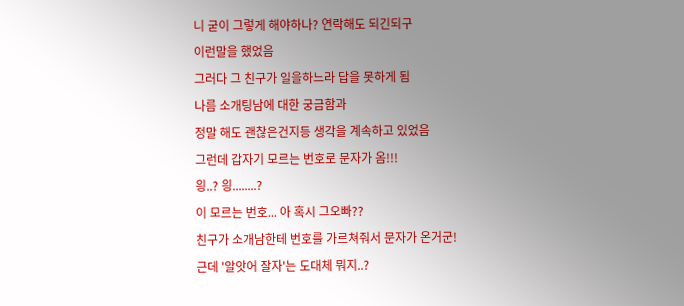니 굳이 그렇게 해야하나? 연락해도 되긴되구
이런말을 했었음
그러다 그 친구가 일을하느라 답을 못하게 됨
나름 소개팅남에 대한 궁금함과
정말 해도 괜찮은건지등 생각을 계속하고 있었음
그런데 갑자기 모르는 번호로 문자가 옴!!!
읭..? 읭........?
이 모르는 번호... 아 혹시 그오빠??
친구가 소개남한테 번호를 가르쳐줘서 문자가 온거군!
근데 '알앗어 잘자'는 도대체 뭐지..?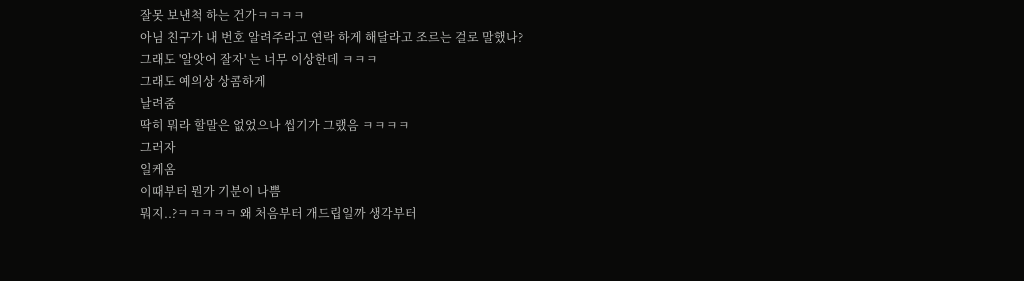잘못 보낸척 하는 건가ㅋㅋㅋㅋ
아님 친구가 내 번호 알려주라고 연락 하게 해달라고 조르는 걸로 말했나?
그래도 '알앗어 잘자' 는 너무 이상한데 ㅋㅋㅋ
그래도 예의상 상콤하게
날려줌
딱히 뭐라 할말은 없었으나 씹기가 그랬음 ㅋㅋㅋㅋ
그러자
일케옴
이때부터 뭔가 기분이 나쁨
뭐지..?ㅋㅋㅋㅋㅋ 왜 처음부터 개드립일까 생각부터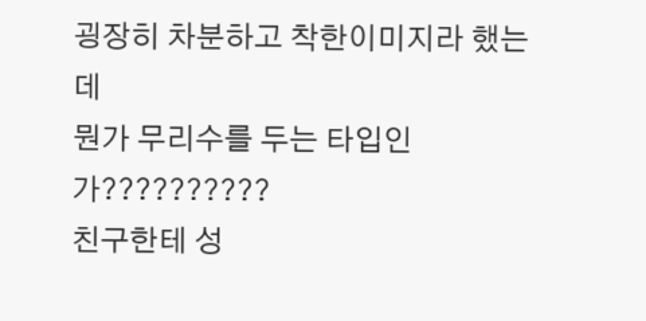굉장히 차분하고 착한이미지라 했는데
뭔가 무리수를 두는 타입인가??????????
친구한테 성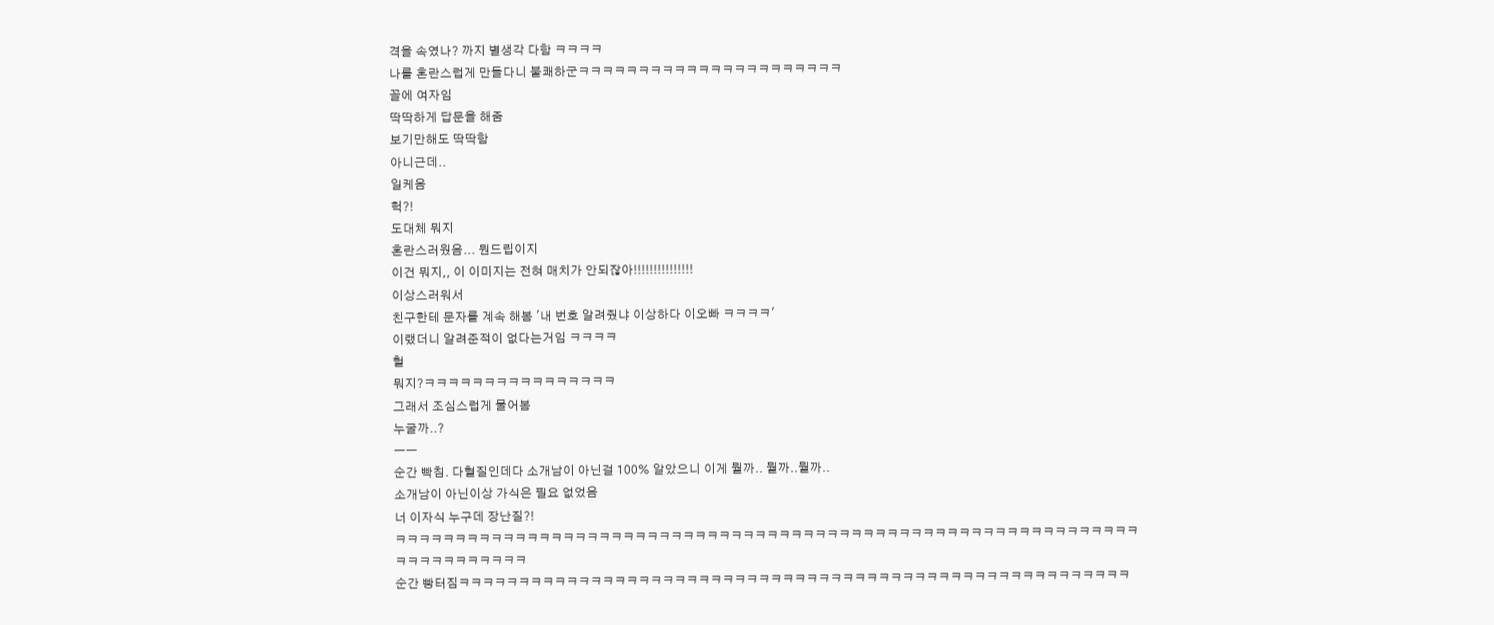격을 속였나? 까지 별생각 다함 ㅋㅋㅋㅋ
나를 혼란스럽게 만들다니 불쾌하군ㅋㅋㅋㅋㅋㅋㅋㅋㅋㅋㅋㅋㅋㅋㅋㅋㅋㅋㅋㅋㅋㅋ
꼴에 여자임
딱딱하게 답문을 해줌
보기만해도 딱딱함
아니근데..
일케옴
헉?!
도대체 뭐지
혼란스러웠음... 뭔드립이지
이건 뭐지,, 이 이미지는 전혀 매치가 안되잖아!!!!!!!!!!!!!!!
이상스러워서
친구한테 문자를 계속 해봄 '내 번호 알려줬냐 이상하다 이오빠 ㅋㅋㅋㅋ'
이랬더니 알려준적이 없다는거임 ㅋㅋㅋㅋ
헐
뭐지?ㅋㅋㅋㅋㅋㅋㅋㅋㅋㅋㅋㅋㅋㅋㅋㅋ
그래서 조심스럽게 물어봄
누굴까..?
ㅡㅡ
순간 빡침. 다혈질인데다 소개남이 아닌걸 100% 알았으니 이게 뭘까.. 뭘까..뭘까..
소개남이 아닌이상 가식은 필요 없었음
너 이자식 누구데 장난질?!
ㅋㅋㅋㅋㅋㅋㅋㅋㅋㅋㅋㅋㅋㅋㅋㅋㅋㅋㅋㅋㅋㅋㅋㅋㅋㅋㅋㅋㅋㅋㅋㅋㅋㅋㅋㅋㅋㅋㅋㅋㅋㅋㅋㅋㅋㅋㅋㅋㅋㅋㅋㅋㅋㅋㅋㅋㅋㅋㅋㅋㅋㅋㅋㅋㅋㅋㅋㅋㅋㅋㅋㅋㅋ
순간 빵터짐ㅋㅋㅋㅋㅋㅋㅋㅋㅋㅋㅋㅋㅋㅋㅋㅋㅋㅋㅋㅋㅋㅋㅋㅋㅋㅋㅋㅋㅋㅋㅋㅋㅋㅋㅋㅋㅋㅋㅋㅋㅋㅋㅋㅋㅋㅋㅋㅋㅋㅋㅋㅋㅋㅋㅋㅋ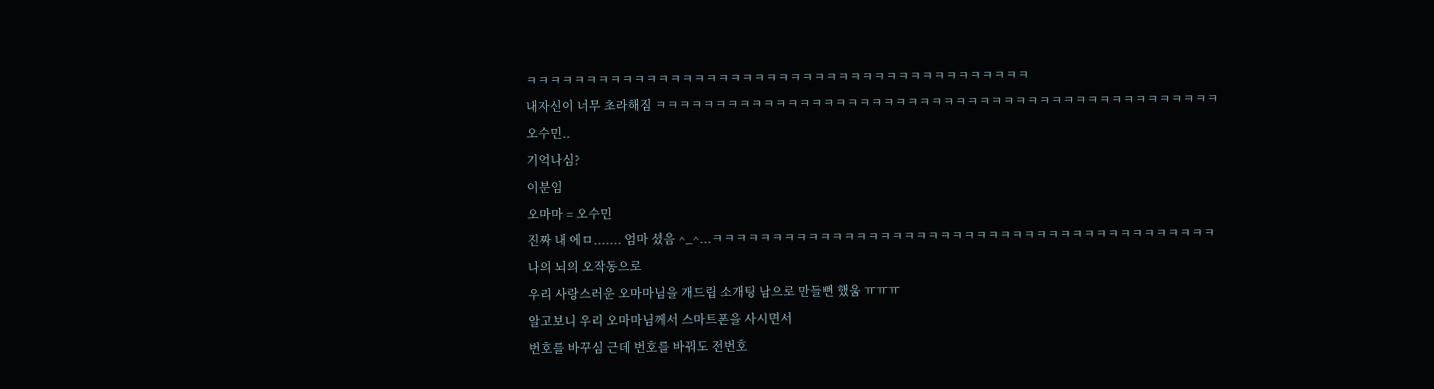ㅋㅋㅋㅋㅋㅋㅋㅋㅋㅋㅋㅋㅋㅋㅋㅋㅋㅋㅋㅋㅋㅋㅋㅋㅋㅋㅋㅋㅋㅋㅋㅋㅋㅋㅋㅋㅋㅋㅋㅋㅋㅋ
내자신이 너무 초라해짐 ㅋㅋㅋㅋㅋㅋㅋㅋㅋㅋㅋㅋㅋㅋㅋㅋㅋㅋㅋㅋㅋㅋㅋㅋㅋㅋㅋㅋㅋㅋㅋㅋㅋㅋㅋㅋㅋㅋㅋㅋㅋㅋㅋㅋㅋㅋㅋ
오수민..
기억나심?
이분임
오마마 = 오수민
진짜 내 에ㅁ....... 엄마 셨음 ^_^...ㅋㅋㅋㅋㅋㅋㅋㅋㅋㅋㅋㅋㅋㅋㅋㅋㅋㅋㅋㅋㅋㅋㅋㅋㅋㅋㅋㅋㅋㅋㅋㅋㅋㅋㅋㅋㅋㅋㅋㅋㅋㅋ
나의 뇌의 오작동으로
우리 사랑스러운 오마마님을 개드립 소개팅 남으로 만들뻔 했움 ㅠㅠㅠ
알고보니 우리 오마마님께서 스마트폰을 사시면서
번호를 바꾸심 근데 번호를 바꿔도 전번호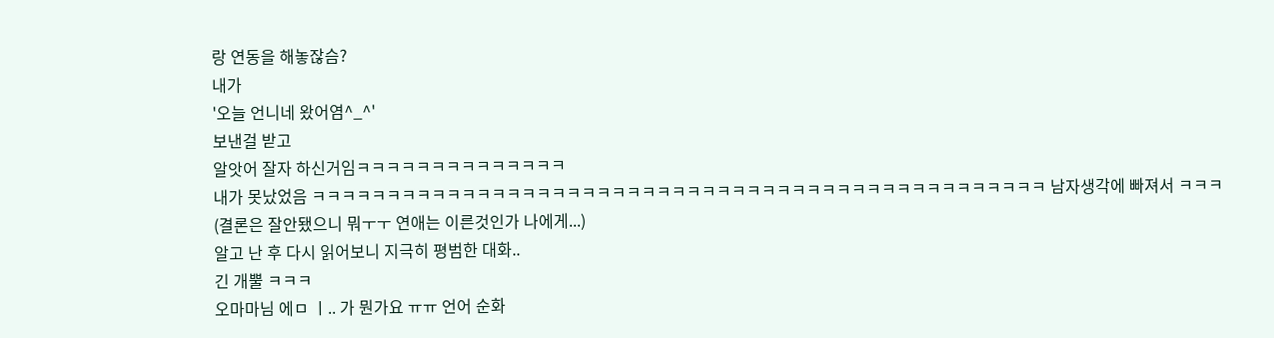랑 연동을 해놓잖슴?
내가
'오늘 언니네 왔어염^_^'
보낸걸 받고
알앗어 잘자 하신거임ㅋㅋㅋㅋㅋㅋㅋㅋㅋㅋㅋㅋㅋㅋ
내가 못났었음 ㅋㅋㅋㅋㅋㅋㅋㅋㅋㅋㅋㅋㅋㅋㅋㅋㅋㅋㅋㅋㅋㅋㅋㅋㅋㅋㅋㅋㅋㅋㅋㅋㅋㅋㅋㅋㅋㅋㅋㅋㅋㅋㅋㅋㅋㅋㅋㅋㅋ 남자생각에 빠져서 ㅋㅋㅋ
(결론은 잘안됐으니 뭐ㅜㅜ 연애는 이른것인가 나에게...)
알고 난 후 다시 읽어보니 지극히 평범한 대화..
긴 개뿔 ㅋㅋㅋ
오마마님 에ㅁ ㅣ.. 가 뭔가요 ㅠㅠ 언어 순화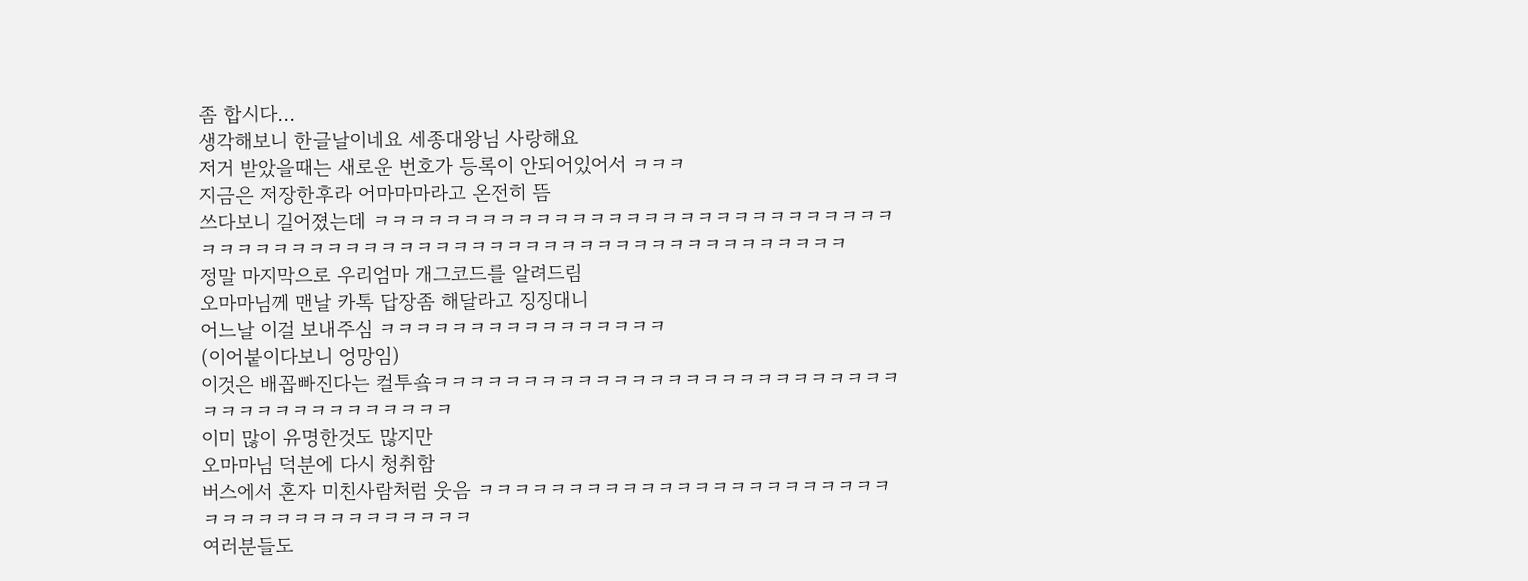좀 합시다...
생각해보니 한글날이네요 세종대왕님 사랑해요
저거 받았을때는 새로운 번호가 등록이 안되어있어서 ㅋㅋㅋ
지금은 저장한후라 어마마마라고 온전히 뜸
쓰다보니 길어졌는데 ㅋㅋㅋㅋㅋㅋㅋㅋㅋㅋㅋㅋㅋㅋㅋㅋㅋㅋㅋㅋㅋㅋㅋㅋㅋㅋㅋㅋㅋㅋㅋㅋㅋㅋㅋㅋㅋㅋㅋㅋㅋㅋㅋㅋㅋㅋㅋㅋㅋㅋㅋㅋㅋㅋㅋㅋㅋㅋㅋㅋㅋㅋㅋㅋㅋ
정말 마지막으로 우리엄마 개그코드를 알려드림
오마마님께 맨날 카톡 답장좀 해달라고 징징대니
어느날 이걸 보내주심 ㅋㅋㅋㅋㅋㅋㅋㅋㅋㅋㅋㅋㅋㅋㅋㅋ
(이어붙이다보니 엉망임)
이것은 배꼽빠진다는 컬투숔ㅋㅋㅋㅋㅋㅋㅋㅋㅋㅋㅋㅋㅋㅋㅋㅋㅋㅋㅋㅋㅋㅋㅋㅋㅋㅋㅋㅋㅋㅋㅋㅋㅋㅋㅋㅋㅋㅋㅋㅋ
이미 많이 유명한것도 많지만
오마마님 덕분에 다시 청취함
버스에서 혼자 미친사람처럼 웃음 ㅋㅋㅋㅋㅋㅋㅋㅋㅋㅋㅋㅋㅋㅋㅋㅋㅋㅋㅋㅋㅋㅋㅋㅋㅋㅋㅋㅋㅋㅋㅋㅋㅋㅋㅋㅋㅋㅋ
여러분들도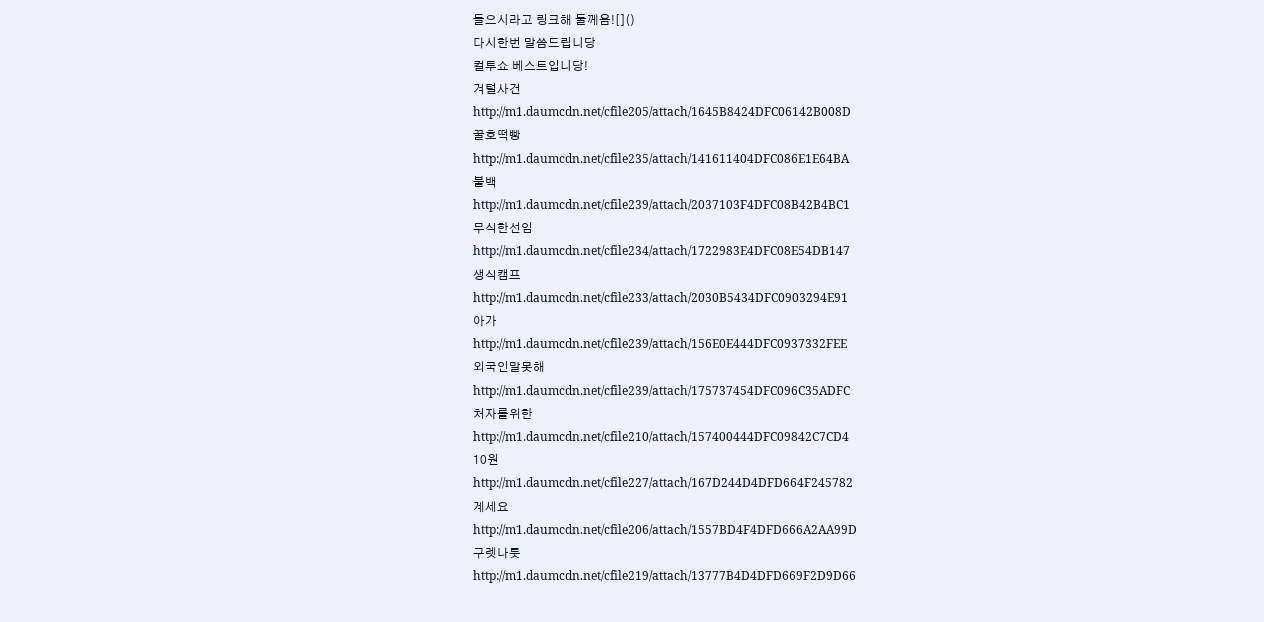들으시라고 링크해 둘께욤![]()
다시한번 말씀드립니당
컬투쇼 베스트입니당!
겨털사건
http://m1.daumcdn.net/cfile205/attach/1645B8424DFC06142B008D
꿀호떡빵
http://m1.daumcdn.net/cfile235/attach/141611404DFC086E1E64BA
불백
http://m1.daumcdn.net/cfile239/attach/2037103F4DFC08B42B4BC1
무식한선임
http://m1.daumcdn.net/cfile234/attach/1722983E4DFC08E54DB147
생식캠프
http://m1.daumcdn.net/cfile233/attach/2030B5434DFC0903294E91
아가
http://m1.daumcdn.net/cfile239/attach/156E0E444DFC0937332FEE
외국인말못해
http://m1.daumcdn.net/cfile239/attach/175737454DFC096C35ADFC
처자를위한
http://m1.daumcdn.net/cfile210/attach/157400444DFC09842C7CD4
10원
http://m1.daumcdn.net/cfile227/attach/167D244D4DFD664F245782
계세요
http://m1.daumcdn.net/cfile206/attach/1557BD4F4DFD666A2AA99D
구렛나룻
http://m1.daumcdn.net/cfile219/attach/13777B4D4DFD669F2D9D66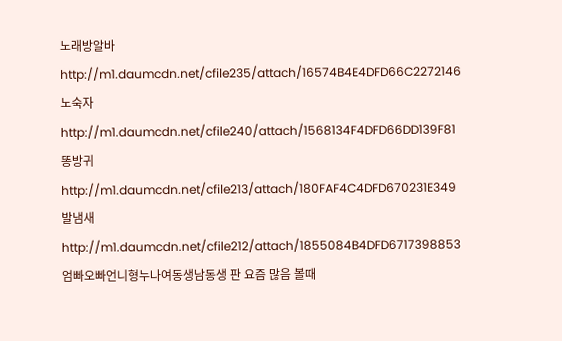노래방알바
http://m1.daumcdn.net/cfile235/attach/16574B4E4DFD66C2272146
노숙자
http://m1.daumcdn.net/cfile240/attach/1568134F4DFD66DD139F81
똥방귀
http://m1.daumcdn.net/cfile213/attach/180FAF4C4DFD670231E349
발냄새
http://m1.daumcdn.net/cfile212/attach/1855084B4DFD6717398853
엄빠오빠언니형누나여동생남동생 판 요즘 많음 볼때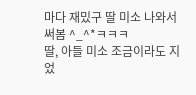마다 재밌구 딸 미소 나와서 써봄 ^_^*ㅋㅋㅋ
딸, 아들 미소 조금이라도 지었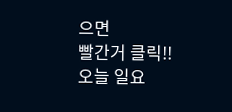으면
빨간거 클릭!!
오늘 일요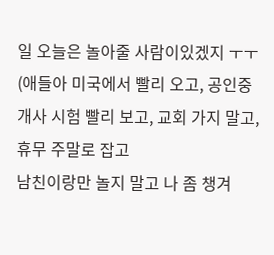일 오늘은 놀아줄 사람이있겠지 ㅜㅜ
(애들아 미국에서 빨리 오고, 공인중개사 시험 빨리 보고, 교회 가지 말고, 휴무 주말로 잡고
남친이랑만 놀지 말고 나 좀 챙겨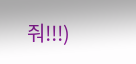줘!!!)